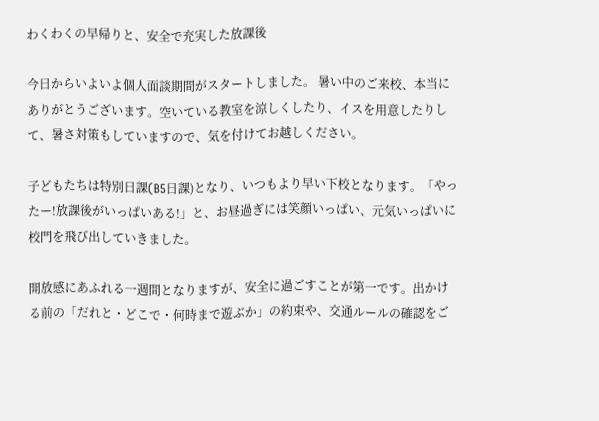わくわくの早帰りと、安全で充実した放課後

今日からいよいよ個人面談期間がスタートしました。 暑い中のご来校、本当にありがとうございます。空いている教室を涼しくしたり、イスを用意したりして、暑さ対策もしていますので、気を付けてお越しください。

子どもたちは特別日課(B5日課)となり、いつもより早い下校となります。「やったー!放課後がいっぱいある!」と、お昼過ぎには笑顔いっぱい、元気いっぱいに校門を飛び出していきました。

開放感にあふれる一週間となりますが、安全に過ごすことが第一です。出かける前の「だれと・どこで・何時まで遊ぶか」の約束や、交通ルールの確認をご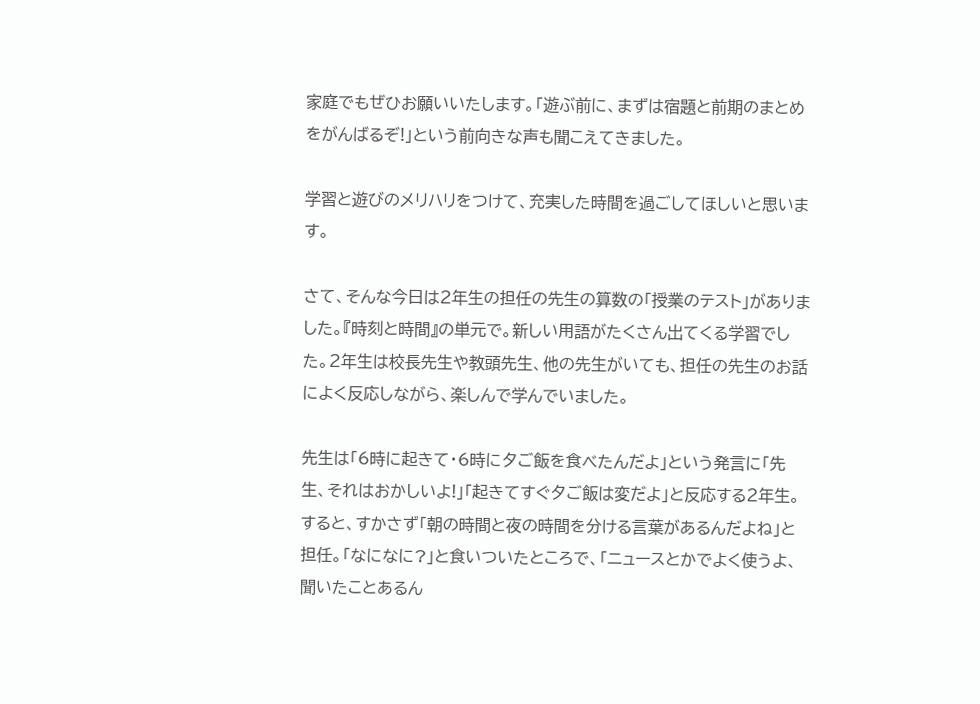家庭でもぜひお願いいたします。「遊ぶ前に、まずは宿題と前期のまとめをがんばるぞ!」という前向きな声も聞こえてきました。

学習と遊びのメリハリをつけて、充実した時間を過ごしてほしいと思います。

さて、そんな今日は2年生の担任の先生の算数の「授業のテスト」がありました。『時刻と時間』の単元で。新しい用語がたくさん出てくる学習でした。2年生は校長先生や教頭先生、他の先生がいても、担任の先生のお話によく反応しながら、楽しんで学んでいました。

先生は「6時に起きて・6時に夕ご飯を食べたんだよ」という発言に「先生、それはおかしいよ!」「起きてすぐ夕ご飯は変だよ」と反応する2年生。すると、すかさず「朝の時間と夜の時間を分ける言葉があるんだよね」と担任。「なになに?」と食いついたところで、「ニュースとかでよく使うよ、聞いたことあるん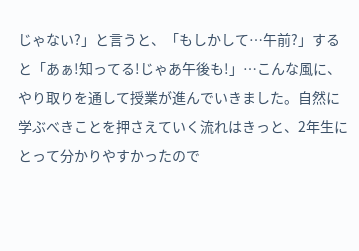じゃない?」と言うと、「もしかして…午前?」すると「あぁ!知ってる!じゃあ午後も!」…こんな風に、やり取りを通して授業が進んでいきました。自然に学ぶべきことを押さえていく流れはきっと、2年生にとって分かりやすかったので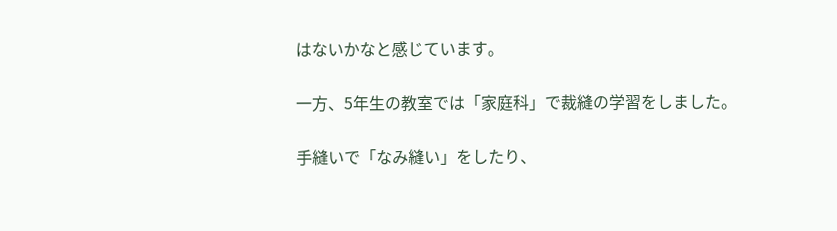はないかなと感じています。

一方、5年生の教室では「家庭科」で裁縫の学習をしました。

手縫いで「なみ縫い」をしたり、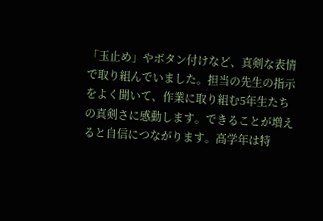「玉止め」やボタン付けなど、真剣な表情で取り組んでいました。担当の先生の指示をよく聞いて、作業に取り組む5年生たちの真剣さに感動します。できることが増えると自信につながります。高学年は特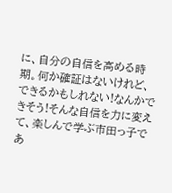に、自分の自信を高める時期。何か確証はないけれど、できるかもしれない!なんかできそう!そんな自信を力に変えて、楽しんで学ぶ市田っ子であ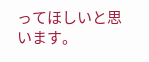ってほしいと思います。